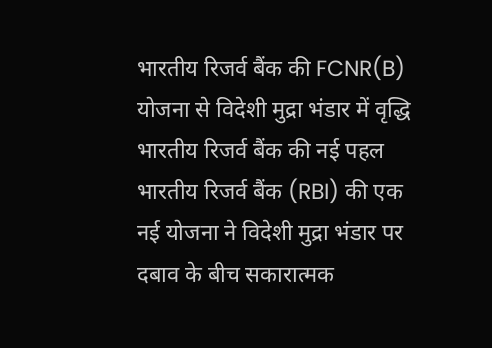भारतीय रिजर्व बैंक की FCNR(B) योजना से विदेशी मुद्रा भंडार में वृद्धि
भारतीय रिजर्व बैंक की नई पहल
भारतीय रिजर्व बैंक (RBI) की एक नई योजना ने विदेशी मुद्रा भंडार पर दबाव के बीच सकारात्मक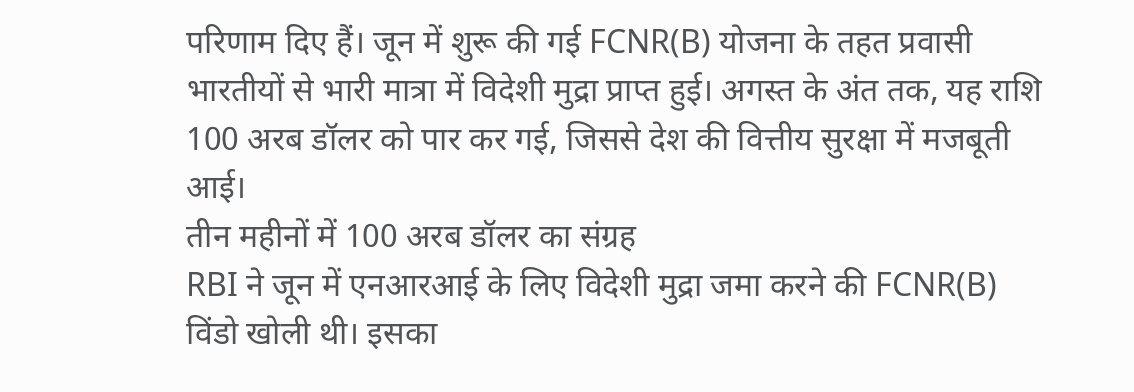परिणाम दिए हैं। जून में शुरू की गई FCNR(B) योजना के तहत प्रवासी भारतीयों से भारी मात्रा में विदेशी मुद्रा प्राप्त हुई। अगस्त के अंत तक, यह राशि 100 अरब डॉलर को पार कर गई, जिससे देश की वित्तीय सुरक्षा में मजबूती आई।
तीन महीनों में 100 अरब डॉलर का संग्रह
RBI ने जून में एनआरआई के लिए विदेशी मुद्रा जमा करने की FCNR(B) विंडो खोली थी। इसका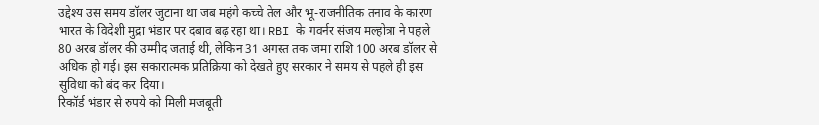उद्देश्य उस समय डॉलर जुटाना था जब महंगे कच्चे तेल और भू-राजनीतिक तनाव के कारण भारत के विदेशी मुद्रा भंडार पर दबाव बढ़ रहा था। RBI के गवर्नर संजय मल्होत्रा ने पहले 80 अरब डॉलर की उम्मीद जताई थी, लेकिन 31 अगस्त तक जमा राशि 100 अरब डॉलर से अधिक हो गई। इस सकारात्मक प्रतिक्रिया को देखते हुए सरकार ने समय से पहले ही इस सुविधा को बंद कर दिया।
रिकॉर्ड भंडार से रुपये को मिली मजबूती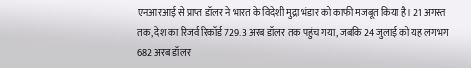एनआरआई से प्राप्त डॉलर ने भारत के विदेशी मुद्रा भंडार को काफी मजबूत किया है। 21 अगस्त तक, देश का रिजर्व रिकॉर्ड 729.3 अरब डॉलर तक पहुंच गया, जबकि 24 जुलाई को यह लगभग 682 अरब डॉलर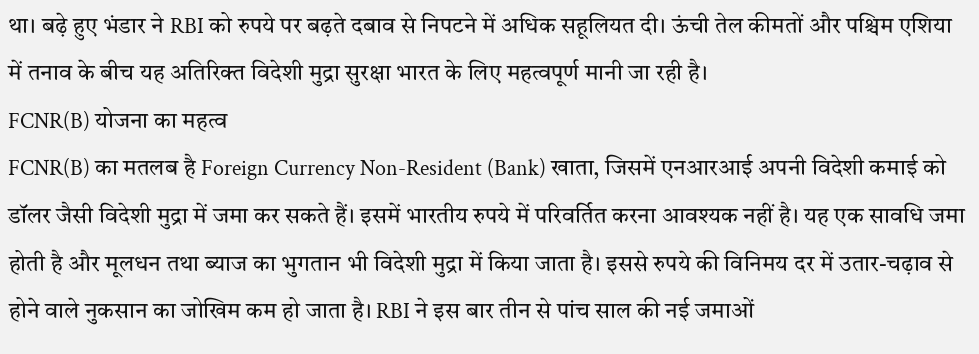था। बढ़े हुए भंडार ने RBI को रुपये पर बढ़ते दबाव से निपटने में अधिक सहूलियत दी। ऊंची तेल कीमतों और पश्चिम एशिया में तनाव के बीच यह अतिरिक्त विदेशी मुद्रा सुरक्षा भारत के लिए महत्वपूर्ण मानी जा रही है।
FCNR(B) योजना का महत्व
FCNR(B) का मतलब है Foreign Currency Non-Resident (Bank) खाता, जिसमें एनआरआई अपनी विदेशी कमाई को डॉलर जैसी विदेशी मुद्रा में जमा कर सकते हैं। इसमें भारतीय रुपये में परिवर्तित करना आवश्यक नहीं है। यह एक सावधि जमा होती है और मूलधन तथा ब्याज का भुगतान भी विदेशी मुद्रा में किया जाता है। इससे रुपये की विनिमय दर में उतार-चढ़ाव से होने वाले नुकसान का जोखिम कम हो जाता है। RBI ने इस बार तीन से पांच साल की नई जमाओं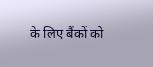के लिए बैंकों को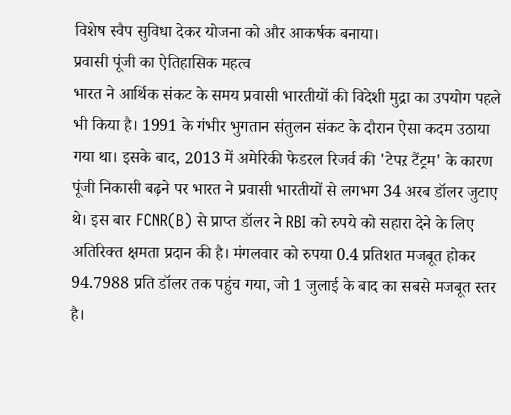विशेष स्वैप सुविधा देकर योजना को और आकर्षक बनाया।
प्रवासी पूंजी का ऐतिहासिक महत्व
भारत ने आर्थिक संकट के समय प्रवासी भारतीयों की विदेशी मुद्रा का उपयोग पहले भी किया है। 1991 के गंभीर भुगतान संतुलन संकट के दौरान ऐसा कदम उठाया गया था। इसके बाद, 2013 में अमेरिकी फेडरल रिजर्व की 'टेपऱ टैंट्रम' के कारण पूंजी निकासी बढ़ने पर भारत ने प्रवासी भारतीयों से लगभग 34 अरब डॉलर जुटाए थे। इस बार FCNR(B) से प्राप्त डॉलर ने RBI को रुपये को सहारा देने के लिए अतिरिक्त क्षमता प्रदान की है। मंगलवार को रुपया 0.4 प्रतिशत मजबूत होकर 94.7988 प्रति डॉलर तक पहुंच गया, जो 1 जुलाई के बाद का सबसे मजबूत स्तर है।